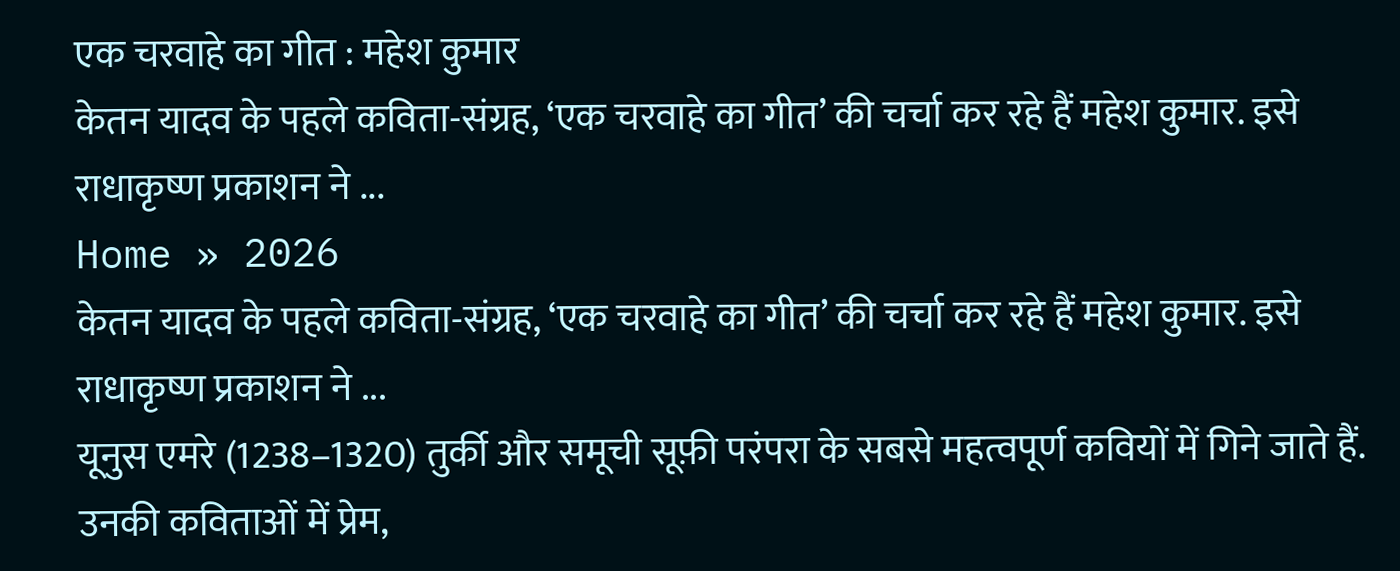एक चरवाहे का गीत : महेश कुमार
केतन यादव के पहले कविता-संग्रह, ‘एक चरवाहे का गीत’ की चर्चा कर रहे हैं महेश कुमार. इसे राधाकृष्ण प्रकाशन ने ...
Home » 2026
केतन यादव के पहले कविता-संग्रह, ‘एक चरवाहे का गीत’ की चर्चा कर रहे हैं महेश कुमार. इसे राधाकृष्ण प्रकाशन ने ...
यूनुस एमरे (1238–1320) तुर्की और समूची सूफ़ी परंपरा के सबसे महत्वपूर्ण कवियों में गिने जाते हैं. उनकी कविताओं में प्रेम,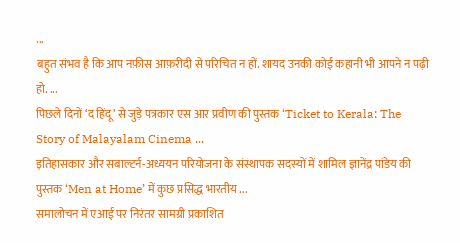...
बहुत संभव है कि आप नफ़ीस आफ़रीदी से परिचित न हों. शायद उनकी कोई कहानी भी आपने न पढ़ी हो. ...
पिछले दिनों ‘द हिंदू’ से जुड़े पत्रकार एस आर प्रवीण की पुस्तक ‘Ticket to Kerala: The Story of Malayalam Cinema ...
इतिहासकार और सबाल्टर्न-अध्ययन परियोजना के संस्थापक सदस्यों में शामिल ज्ञानेंद्र पांडेय की पुस्तक ‘Men at Home’ में कुछ प्रसिद्ध भारतीय ...
समालोचन में एआई पर निरंतर सामग्री प्रकाशित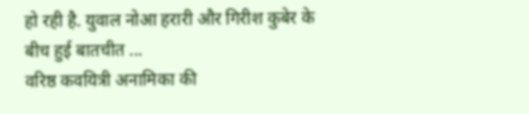हो रही है. युवाल नोआ हरारी और गिरीश कुबेर के बीच हुई बातचीत ...
वरिष्ठ कवयित्री अनामिका की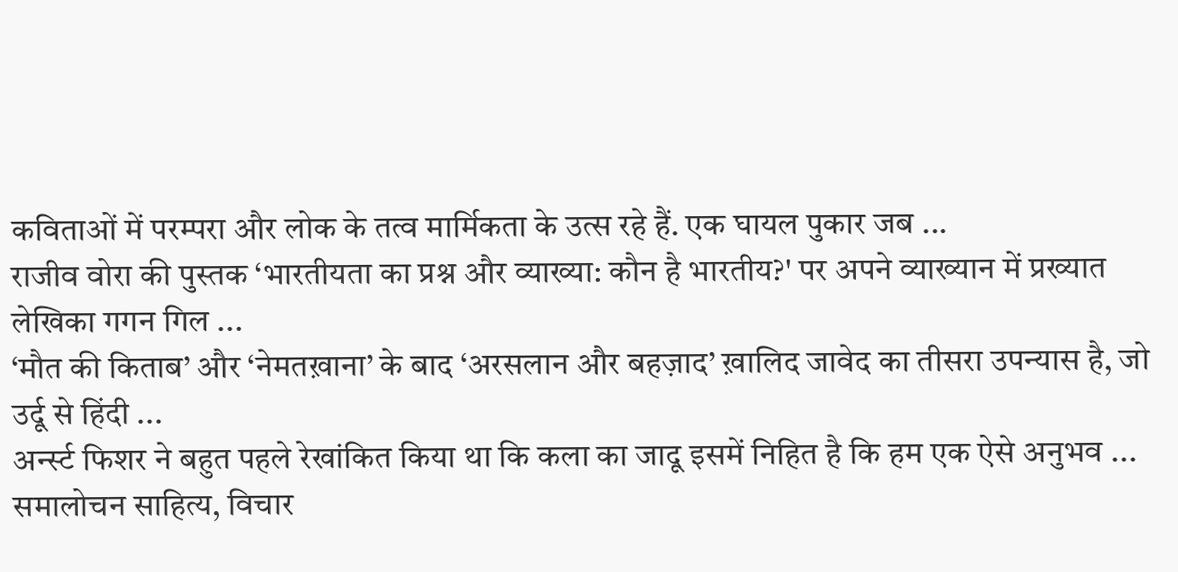कविताओं में परम्परा और लोक के तत्व मार्मिकता के उत्स रहे हैं. एक घायल पुकार जब ...
राजीव वोरा की पुस्तक ‘भारतीयता का प्रश्न और व्याख्या: कौन है भारतीय?' पर अपने व्याख्यान में प्रख्यात लेखिका गगन गिल ...
‘मौत की किताब’ और ‘नेमतख़ाना’ के बाद ‘अरसलान और बहज़ाद’ ख़ालिद जावेद का तीसरा उपन्यास है, जो उर्दू से हिंदी ...
अर्न्स्ट फिशर ने बहुत पहले रेखांकित किया था कि कला का जादू इसमें निहित है कि हम एक ऐसे अनुभव ...
समालोचन साहित्य, विचार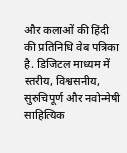और कलाओं की हिंदी की प्रतिनिधि वेब पत्रिका है. डिजिटल माध्यम में स्तरीय, विश्वसनीय, सुरुचिपूर्ण और नवोन्मेषी साहित्यिक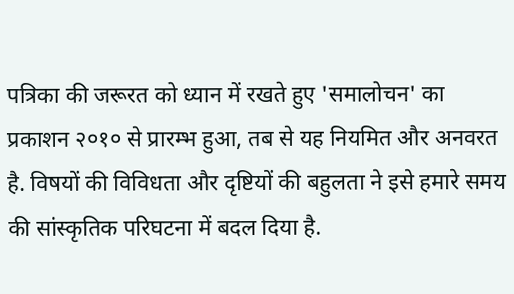पत्रिका की जरूरत को ध्यान में रखते हुए 'समालोचन' का प्रकाशन २०१० से प्रारम्भ हुआ, तब से यह नियमित और अनवरत है. विषयों की विविधता और दृष्टियों की बहुलता ने इसे हमारे समय की सांस्कृतिक परिघटना में बदल दिया है.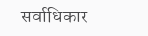सर्वाधिकार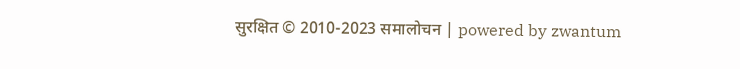सुरक्षित © 2010-2023 समालोचन | powered by zwantum